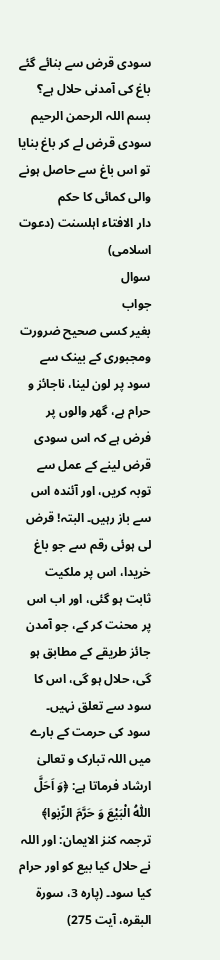سودی قرض سے بنائے گئے باغ کی آمدنی حلال ہے؟
بسم اللہ الرحمن الرحيم
سودی قرض لے کر باغ بنایا تو اس باغ سے حاصل ہونے والی کمائی کا حکم
دار الافتاء اہلسنت (دعوت اسلامی)
سوال
جواب
بغیر کسی صحیح ضرورت ومجبوری کے بینک سے سود پر لون لینا، ناجائز و حرام ہے، گھر والوں پر فرض ہے کہ اس سودی قرض لینے کے عمل سے توبہ کریں، اور آئندہ اس سے باز رہیں۔ البتہ! قرض لی ہوئی رقم سے جو باغ خریدا، اس پر ملکیت ثابت ہو گئی، اور اب اس پر محنت کر کے، جو آمدن جائز طریقے کے مطابق ہو گی، حلال ہو گی، اس کا سود سے تعلق نہیں۔
سود کی حرمت کے بارے میں اللہ تبارک و تعالیٰ ارشاد فرماتا ہے: ﴿وَ اَحَلَّ اللّٰہُ الْبَیْعَ وَ حَرَّمَ الرِّبٰوا﴾ ترجمہ کنز الایمان: اور اللہ نے حلال کیا بیع کو اور حرام کیا سود۔ (پارہ 3، سورۃ البقرہ، آیت 275)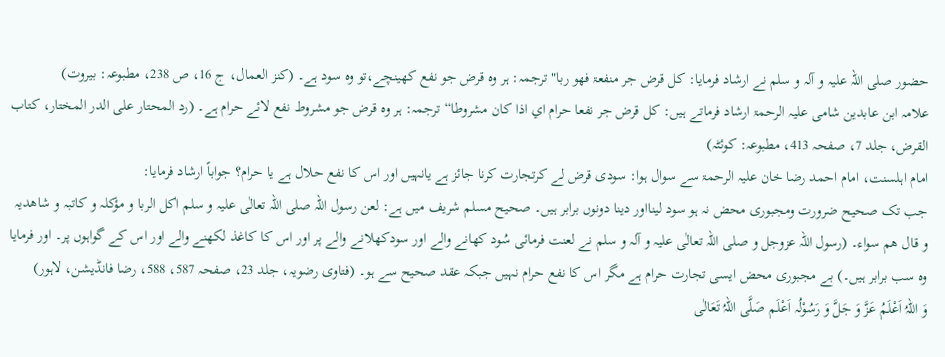حضور صلی اللہ علیہ و آلہ و سلم نے ارشاد فرمایا: کل قرض جر منفعۃ فھو ربا" ترجمہ: ہر وہ قرض جو نفع کھینچے،تو وہ سود ہے۔ (کنز العمال، ج 16، ص 238، مطبوعہ: بیروت)
علامہ ابن عابدین شامی علیہ الرحمۃ ارشاد فرماتے ہیں: كل قرض جر نفعا حرام اي اذا كان مشروطا“ ترجمہ: ہر وہ قرض جو مشروط نفع لائے حرام ہے۔ (رد المحتار علی الدر المختار، کتاب القرض، جلد 7، صفحہ 413، مطبوعہ: کوئٹہ)
امام اہلسنت، امام احمد رضا خان علیہ الرحمۃ سے سوال ہوا: سودی قرض لے کرتجارت کرنا جائز ہے یانہیں اور اس کا نفع حلال ہے یا حرام؟ جواباً ارشاد فرمایا:
جب تک صحیح ضرورت ومجبوری محض نہ ہو سود لینااور دینا دونوں برابر ہیں۔ صحیح مسلم شریف میں ہے: لعن رسول اللہ صلی اللہ تعالٰی علیہ و سلم اٰکل الربا و مؤکلہ و کاتبہ و شاھدیہ و قال ھم سواء۔ (رسول اللہ عزوجل و صلی اللہ تعالٰی علیہ و آلہ و سلم نے لعنت فرمائی سُود کھانے والے اور سودکھلانے والے پر اور اس کا کاغذ لکھنے والے اور اس کے گواہوں پر۔ اور فرمایا وہ سب برابر ہیں۔) بے مجبوری محض ایسی تجارت حرام ہے مگر اس کا نفع حرام نہیں جبکہ عقد صحیح سے ہو۔ (فتاوی رضویہ، جلد 23، صفحہ 587، 588، رضا فانڈیشن، لاہور)
وَ اللہُ اَعْلَمُ عَزَّ وَ جَلَّ وَ رَسُوْلُہ اَعْلَم صَلَّی اللہُ تَعَالٰی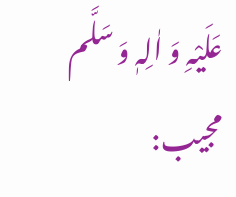عَلَیْہِ وَ اٰلِہٖ وَ سَلَّم
مجیب: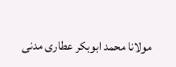مولانا محمد ابوبکر عطاری مدنی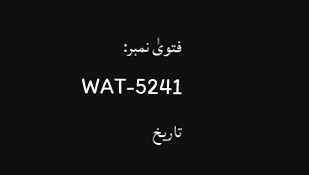فتویٰ نمبر: WAT-5241
تاریخ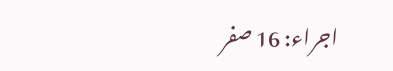اجراء: 16 صفر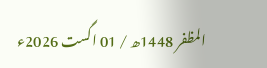المظفر 1448ھ / 01 اگست 2026ء